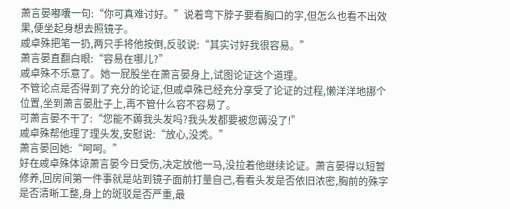萧言晏嘟囔一句:“你可真难讨好。”说着弯下脖子要看胸口的字,但怎么也看不出效果,便坐起身想去照镜子。
戚卓殊把笔一扔,两只手将他按倒,反驳说:“其实讨好我很容易。”
萧言晏直翻白眼:“容易在哪儿?”
戚卓殊不乐意了。她一屁股坐在萧言晏身上,试图论证这个道理。
不管论点是否得到了充分的论证,但戚卓殊已经充分享受了论证的过程,懒洋洋地挪个位置,坐到萧言晏肚子上,再不管什么容不容易了。
可萧言晏不干了:“您能不薅我头发吗?我头发都要被您薅没了!”
戚卓殊帮他理了理头发,安慰说:“放心,没秃。”
萧言晏回她:“呵呵。”
好在戚卓殊体谅萧言晏今日受伤,决定放他一马,没拉着他继续论证。萧言晏得以短暂修养,回房间第一件事就是站到镜子面前打量自己,看看头发是否依旧浓密,胸前的殊字是否清晰工整,身上的斑驳是否严重,最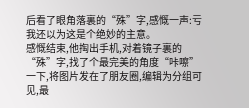后看了眼角落裏的“殊”字,感慨一声:亏我还以为这是个绝妙的主意。
感慨结束,他掏出手机,对着镜子裏的“殊”字,找了个最完美的角度“咔嚓”一下,将图片发在了朋友圈,编辑为分组可见,最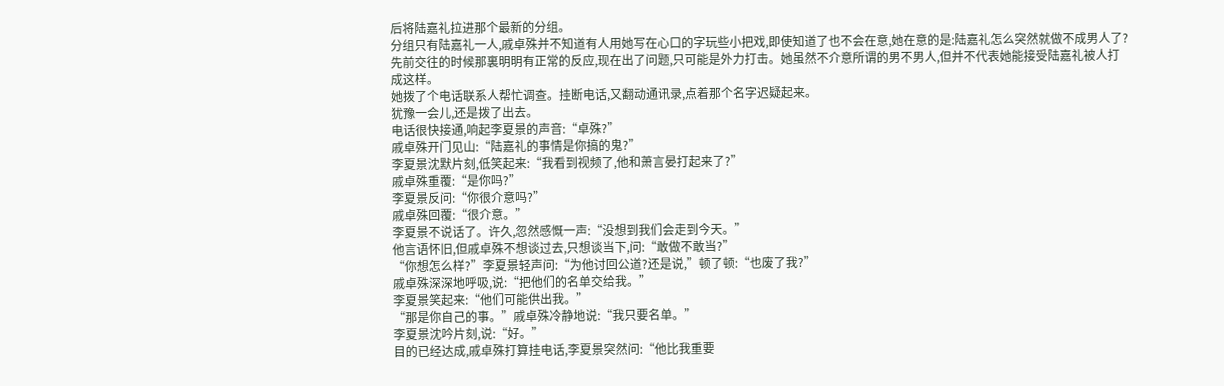后将陆嘉礼拉进那个最新的分组。
分组只有陆嘉礼一人,戚卓殊并不知道有人用她写在心口的字玩些小把戏,即使知道了也不会在意,她在意的是:陆嘉礼怎么突然就做不成男人了?
先前交往的时候那裏明明有正常的反应,现在出了问题,只可能是外力打击。她虽然不介意所谓的男不男人,但并不代表她能接受陆嘉礼被人打成这样。
她拨了个电话联系人帮忙调查。挂断电话,又翻动通讯录,点着那个名字迟疑起来。
犹豫一会儿,还是拨了出去。
电话很快接通,响起李夏景的声音:“卓殊?”
戚卓殊开门见山:“陆嘉礼的事情是你搞的鬼?”
李夏景沈默片刻,低笑起来:“我看到视频了,他和萧言晏打起来了?”
戚卓殊重覆:“是你吗?”
李夏景反问:“你很介意吗?”
戚卓殊回覆:“很介意。”
李夏景不说话了。许久,忽然感慨一声:“没想到我们会走到今天。”
他言语怀旧,但戚卓殊不想谈过去,只想谈当下,问:“敢做不敢当?”
“你想怎么样?”李夏景轻声问:“为他讨回公道?还是说,”顿了顿:“也废了我?”
戚卓殊深深地呼吸,说:“把他们的名单交给我。”
李夏景笑起来:“他们可能供出我。”
“那是你自己的事。”戚卓殊冷静地说:“我只要名单。”
李夏景沈吟片刻,说:“好。”
目的已经达成,戚卓殊打算挂电话,李夏景突然问:“他比我重要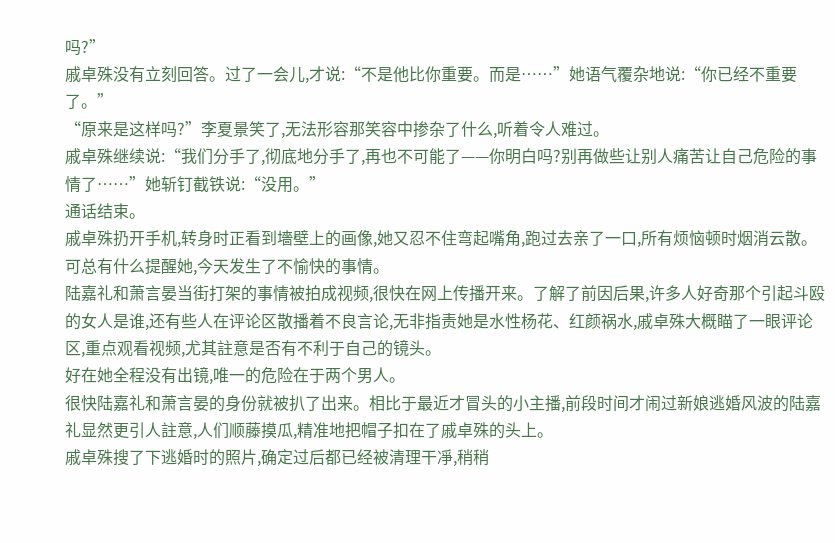吗?”
戚卓殊没有立刻回答。过了一会儿,才说:“不是他比你重要。而是……”她语气覆杂地说:“你已经不重要了。”
“原来是这样吗?”李夏景笑了,无法形容那笑容中掺杂了什么,听着令人难过。
戚卓殊继续说:“我们分手了,彻底地分手了,再也不可能了——你明白吗?别再做些让别人痛苦让自己危险的事情了……”她斩钉截铁说:“没用。”
通话结束。
戚卓殊扔开手机,转身时正看到墻壁上的画像,她又忍不住弯起嘴角,跑过去亲了一口,所有烦恼顿时烟消云散。
可总有什么提醒她,今天发生了不愉快的事情。
陆嘉礼和萧言晏当街打架的事情被拍成视频,很快在网上传播开来。了解了前因后果,许多人好奇那个引起斗殴的女人是谁,还有些人在评论区散播着不良言论,无非指责她是水性杨花、红颜祸水,戚卓殊大概瞄了一眼评论区,重点观看视频,尤其註意是否有不利于自己的镜头。
好在她全程没有出镜,唯一的危险在于两个男人。
很快陆嘉礼和萧言晏的身份就被扒了出来。相比于最近才冒头的小主播,前段时间才闹过新娘逃婚风波的陆嘉礼显然更引人註意,人们顺藤摸瓜,精准地把帽子扣在了戚卓殊的头上。
戚卓殊搜了下逃婚时的照片,确定过后都已经被清理干凈,稍稍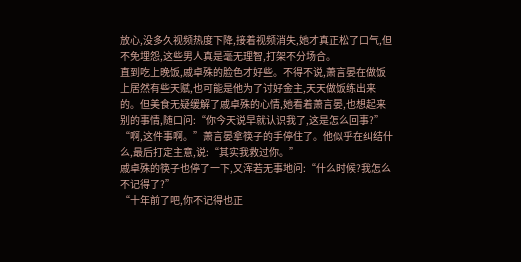放心,没多久视频热度下降,接着视频消失,她才真正松了口气,但不免埋怨,这些男人真是毫无理智,打架不分场合。
直到吃上晚饭,戚卓殊的脸色才好些。不得不说,萧言晏在做饭上居然有些天赋,也可能是他为了讨好金主,天天做饭练出来的。但美食无疑缓解了戚卓殊的心情,她看着萧言晏,也想起来别的事情,随口问:“你今天说早就认识我了,这是怎么回事?”
“啊,这件事啊。”萧言晏拿筷子的手停住了。他似乎在纠结什么,最后打定主意,说:“其实我救过你。”
戚卓殊的筷子也停了一下,又浑若无事地问:“什么时候?我怎么不记得了?”
“十年前了吧,你不记得也正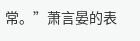常。”萧言晏的表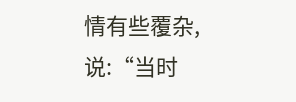情有些覆杂,说:“当时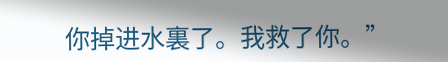你掉进水裏了。我救了你。”